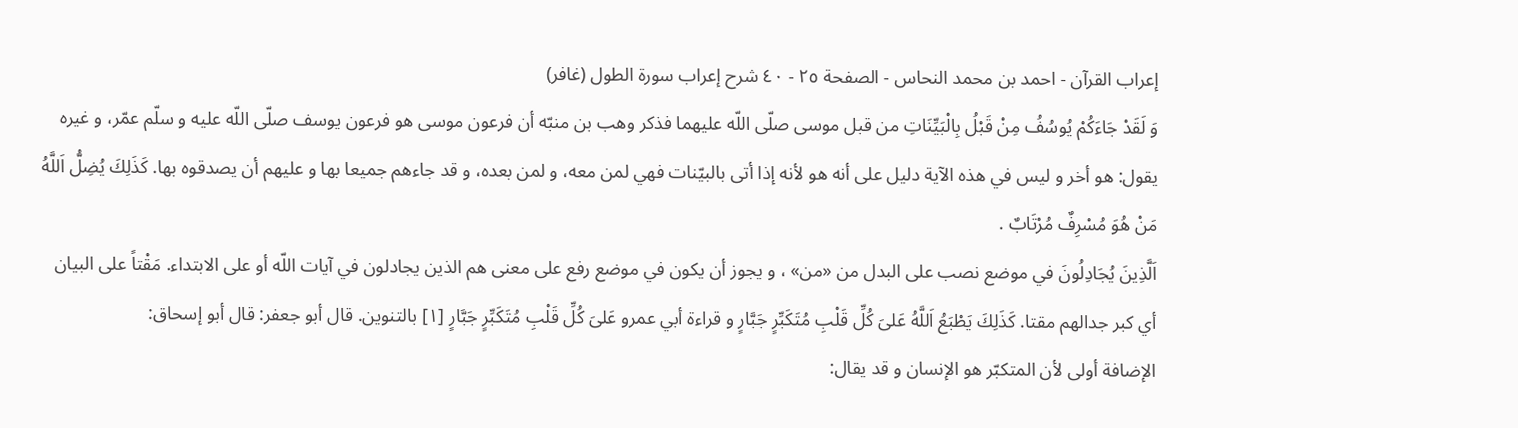إعراب القرآن - احمد بن محمد النحاس - الصفحة ٢٥ - ٤٠ شرح إعراب سورة الطول (غافر)
وَ لَقَدْ جَاءَكُمْ يُوسُفُ مِنْ قَبْلُ بِالْبَيِّنَاتِ من قبل موسى صلّى اللّه عليهما فذكر وهب بن منبّه أن فرعون موسى هو فرعون يوسف صلّى اللّه عليه و سلّم عمّر، و غيره يقول: هو أخر و ليس في هذه الآية دليل على أنه هو لأنه إذا أتى بالبيّنات فهي لمن معه، و لمن بعده، و قد جاءهم جميعا بها و عليهم أن يصدقوه بها. كَذَلِكَ يُضِلُّ اَللَّهُ مَنْ هُوَ مُسْرِفٌ مُرْتَابٌ .
اَلَّذِينَ يُجَادِلُونَ في موضع نصب على البدل من «من» ، و يجوز أن يكون في موضع رفع على معنى هم الذين يجادلون في آيات اللّه أو على الابتداء. مَقْتاً على البيان أي كبر جدالهم مقتا. كَذَلِكَ يَطْبَعُ اَللَّهُ عَلىَ كُلِّ قَلْبِ مُتَكَبِّرٍ جَبَّارٍ و قراءة أبي عمرو عَلىَ كُلِّ قَلْبِ مُتَكَبِّرٍ جَبَّارٍ [١] بالتنوين. قال أبو جعفر: قال أبو إسحاق:
الإضافة أولى لأن المتكبّر هو الإنسان و قد يقال: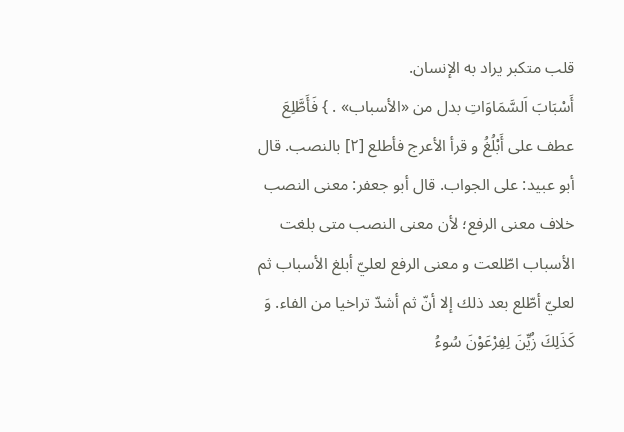قلب متكبر يراد به الإنسان.
أَسْبَابَ اَلسَّمَاوَاتِ بدل من «الأسباب» . } فَأَطَّلِعَ عطف على أَبْلُغُ و قرأ الأعرج فأطلع [٢] بالنصب. قال أبو عبيد: على الجواب. قال أبو جعفر: معنى النصب خلاف معنى الرفع؛ لأن معنى النصب متى بلغت الأسباب اطّلعت و معنى الرفع لعليّ أبلغ الأسباب ثم لعليّ أطّلع بعد ذلك إلا أنّ ثم أشدّ تراخيا من الفاء. وَ كَذَلِكَ زُيِّنَ لِفِرْعَوْنَ سُوءُ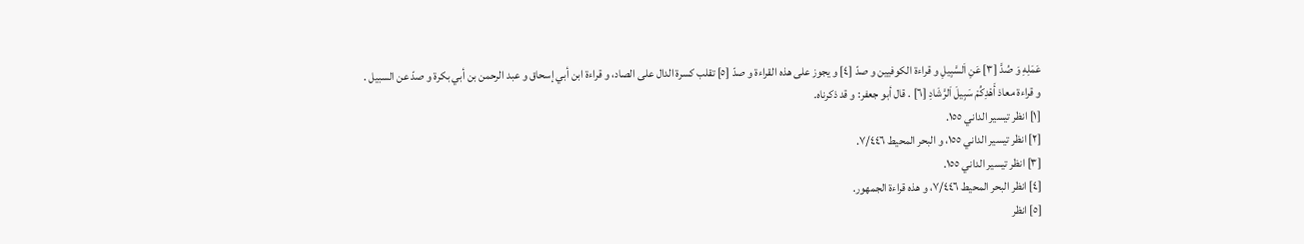عَمَلِهِ وَ صُدَّ [٣] عَنِ اَلسَّبِيلِ و قراءة الكوفيين و صدّ [٤] و يجوز على هذه القراءة و صدّ [٥] تقلب كسرة الدال على الصاد، و قراءة ابن أبي إسحاق و عبد الرحمن بن أبي بكرة و صدّ عن السبيل .
و قراءة معاذ أَهْدِكُمْ سَبِيلَ اَلرَّشَادِ [٦] . قال أبو جعفر: و قد ذكرناه.
[١] انظر تيسير الداني ١٥٥.
[٢] انظر تيسير الداني ١٥٥، و البحر المحيط ٧/٤٤٦.
[٣] انظر تيسير الداني ١٥٥.
[٤] انظر البحر المحيط ٧/٤٤٦، و هذه قراءة الجمهور.
[٥] انظر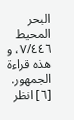البحر المحيط ٧/٤٤٦، و هذه قراءة الجمهور.
[٦] انظر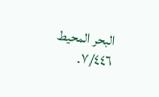البحر المحيط ٧/٤٤٦.